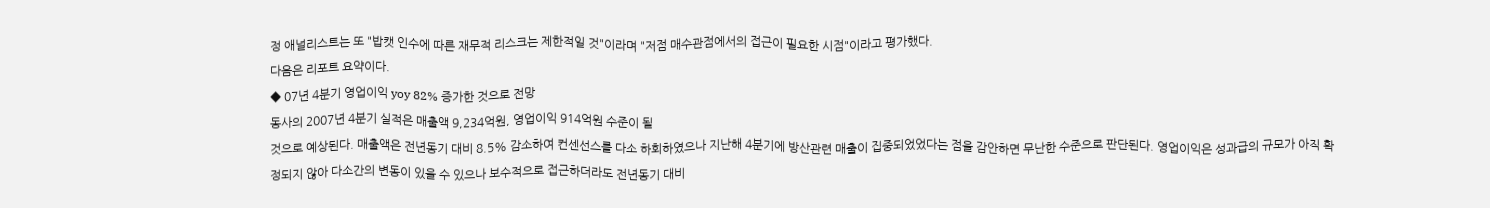정 애널리스트는 또 "밥캣 인수에 따른 재무적 리스크는 제한적일 것"이라며 "저점 매수관점에서의 접근이 필요한 시점"이라고 평가했다.
다음은 리포트 요약이다.
◆ 07년 4분기 영업이익 yoy 82% 증가한 것으로 전망
동사의 2007년 4분기 실적은 매출액 9,234억원, 영업이익 914억원 수준이 될
것으로 예상된다. 매출액은 전년동기 대비 8.5% 감소하여 컨센선스를 다소 하회하였으나 지난해 4분기에 방산관련 매출이 집중되었었다는 점을 감안하면 무난한 수준으로 판단된다. 영업이익은 성과급의 규모가 아직 확정되지 않아 다소간의 변동이 있을 수 있으나 보수적으로 접근하더라도 전년동기 대비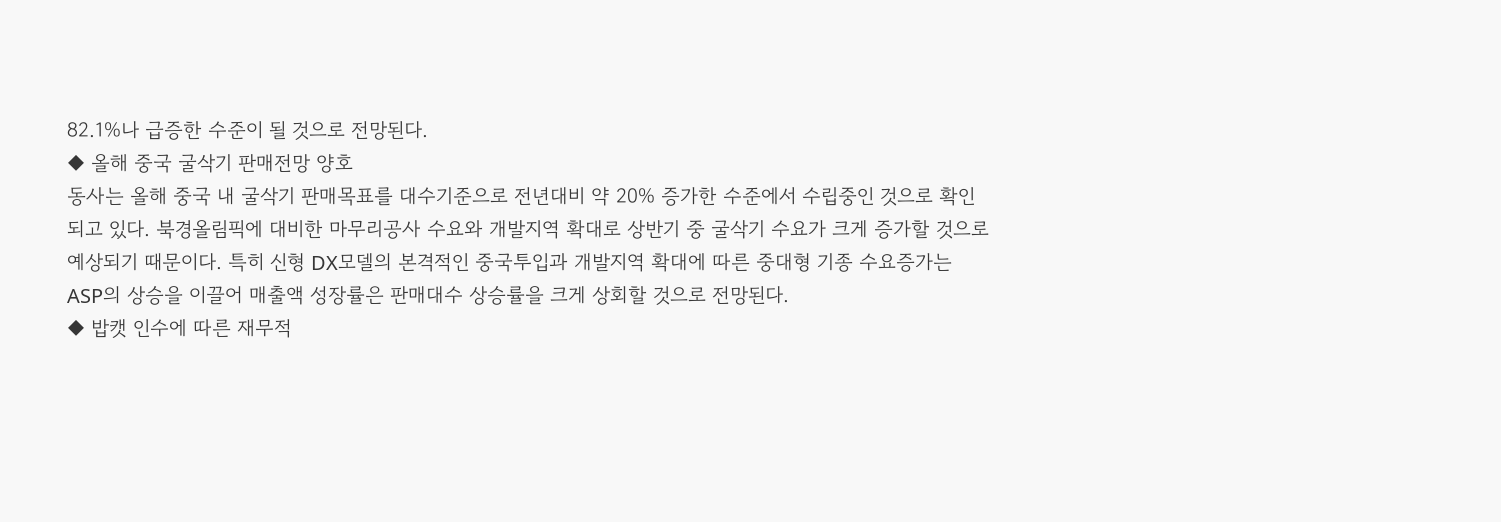82.1%나 급증한 수준이 될 것으로 전망된다.
◆ 올해 중국 굴삭기 판매전망 양호
동사는 올해 중국 내 굴삭기 판매목표를 대수기준으로 전년대비 약 20% 증가한 수준에서 수립중인 것으로 확인되고 있다. 북경올림픽에 대비한 마무리공사 수요와 개발지역 확대로 상반기 중 굴삭기 수요가 크게 증가할 것으로 예상되기 때문이다. 특히 신형 DX모델의 본격적인 중국투입과 개발지역 확대에 따른 중대형 기종 수요증가는 ASP의 상승을 이끌어 매출액 성장률은 판매대수 상승률을 크게 상회할 것으로 전망된다.
◆ 밥캣 인수에 따른 재무적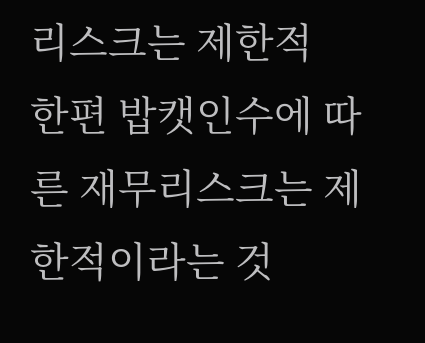리스크는 제한적
한편 밥캣인수에 따른 재무리스크는 제한적이라는 것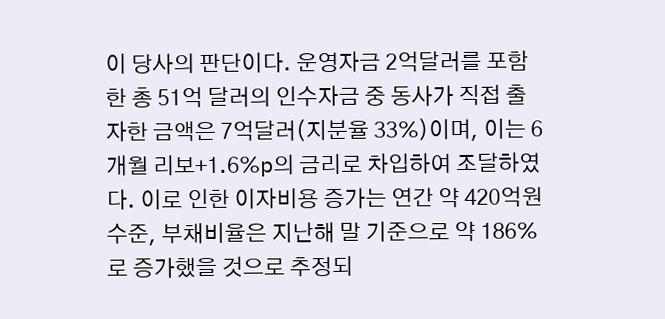이 당사의 판단이다. 운영자금 2억달러를 포함한 총 51억 달러의 인수자금 중 동사가 직접 출자한 금액은 7억달러(지분율 33%)이며, 이는 6개월 리보+1.6%p의 금리로 차입하여 조달하였다. 이로 인한 이자비용 증가는 연간 약 420억원 수준, 부채비율은 지난해 말 기준으로 약 186%로 증가했을 것으로 추정되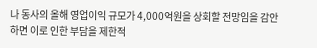나 동사의 올해 영업이익 규모가 4,000억원을 상회할 전망임을 감안하면 이로 인한 부담을 제한적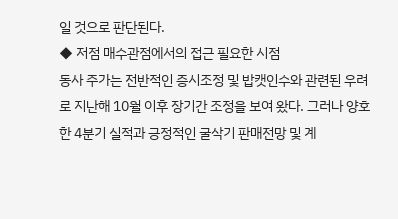일 것으로 판단된다.
◆ 저점 매수관점에서의 접근 필요한 시점
동사 주가는 전반적인 증시조정 및 밥캣인수와 관련된 우려로 지난해 10월 이후 장기간 조정을 보여 왔다. 그러나 양호한 4분기 실적과 긍정적인 굴삭기 판매전망 및 계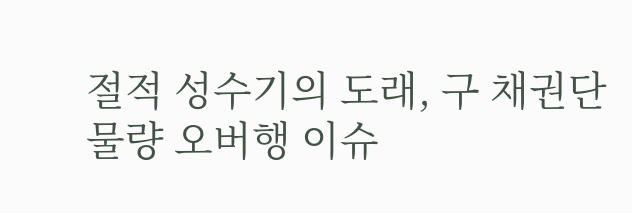절적 성수기의 도래, 구 채권단 물량 오버행 이슈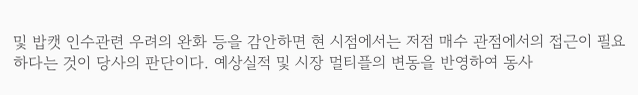및 밥캣 인수관련 우려의 완화 등을 감안하면 현 시점에서는 저점 매수 관점에서의 접근이 필요하다는 것이 당사의 판단이다. 예상실적 및 시장 멀티플의 변동을 반영하여 동사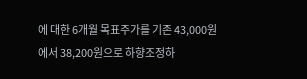에 대한 6개월 목표주가를 기존 43,000원에서 38,200원으로 하향조정하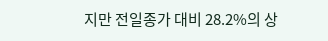지만 전일종가 대비 28.2%의 상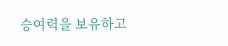승여력을 보유하고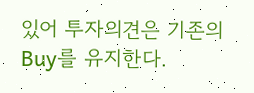있어 투자의견은 기존의 Buy를 유지한다.